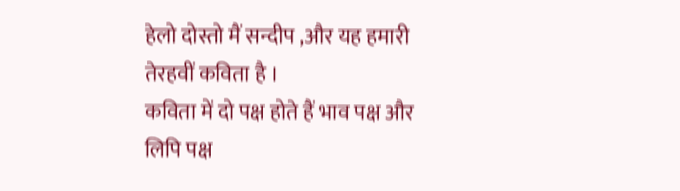हेलो दोस्तो मैं सन्दीप ,और यह हमारी तेरहवीं कविता है ।
कविता में दो पक्ष होते हैं भाव पक्ष और लिपि पक्ष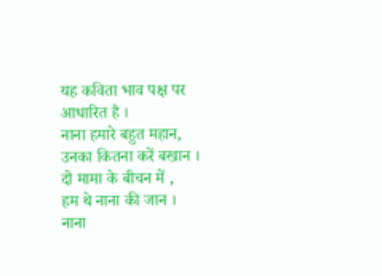यह कविता भाव पक्ष पर आधारित है ।
नाना हमारे बहुत महान,
उनका कितना करें बखान ।
दो मामा के बीचन में ,
हम थे नाना की जान ।
नाना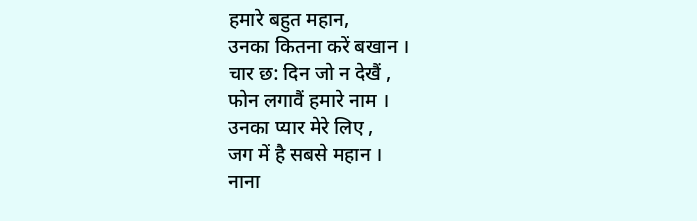हमारे बहुत महान,
उनका कितना करें बखान ।
चार छ: दिन जो न देखैं ,
फोन लगावैं हमारे नाम ।
उनका प्यार मेरे लिए ,
जग में है सबसे महान ।
नाना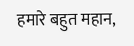हमारे बहुत महान,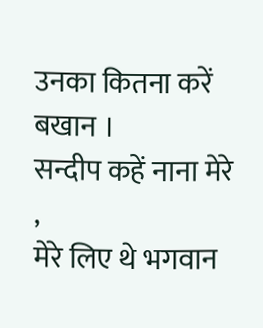उनका कितना करें बखान ।
सन्दीप कहें नाना मेरे ,
मेरे लिए थे भगवान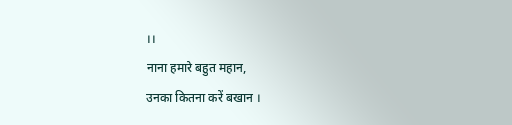।।
नाना हमारे बहुत महान,
उनका कितना करें बखान ।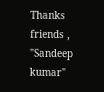Thanks friends ,
"Sandeep kumar"